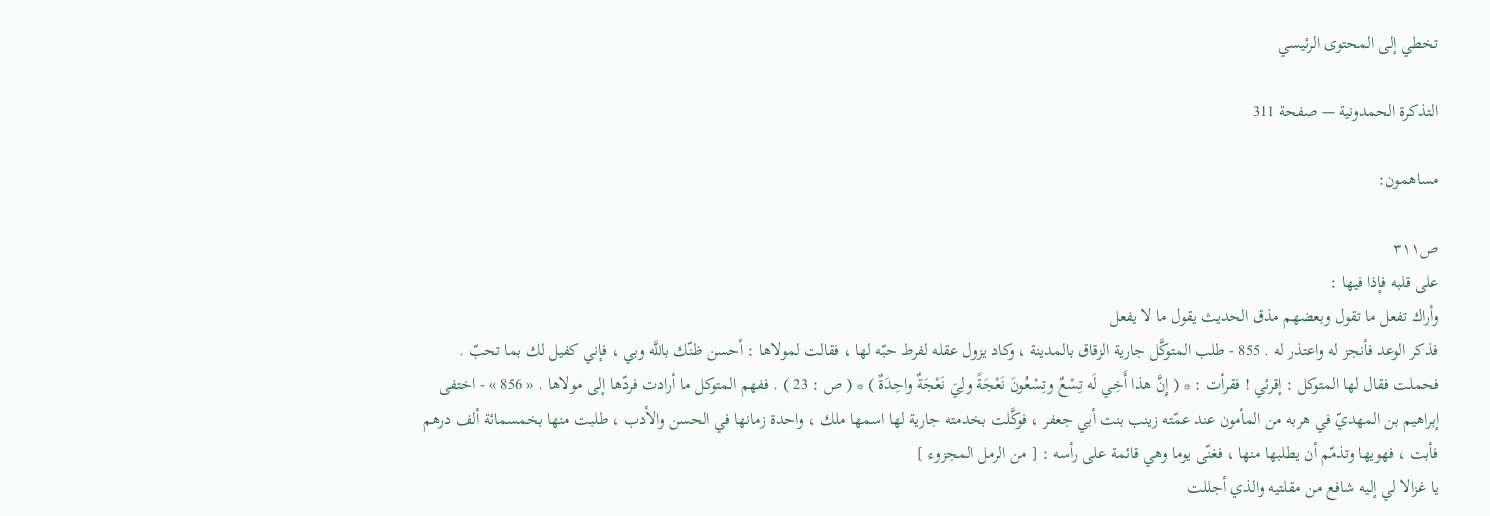تخطي إلى المحتوى الرئيسي

التذكرة الحمدونية — صفحة 311

مساهمون:

ص٣١١
على قلبه فإذا فيها :
وأراك تفعل ما تقول وبعضهم مذق الحديث يقول ما لا يفعل
فذكر الوعد فأنجز له واعتذر له . 855 - طلب المتوكَّل جارية الزقاق بالمدينة ، وكاد يزول عقله لفرط حبّه لها ، فقالت لمولاها : أحسن ظنّك باللَّه وبي ، فإني كفيل لك بما تحبّ . فحملت فقال لها المتوكل : إقرئي ! فقرأت : * ( إِنَّ هذا أَخِي لَه تِسْعٌ وتِسْعُونَ نَعْجَةً ولِيَ نَعْجَةٌ واحِدَةٌ ) * ( ص : 23 ) . ففهم المتوكل ما أرادت فردّها إلى مولاها . « 856 » - اختفى إبراهيم بن المهديّ في هربه من المأمون عند عمّته زينب بنت أبي جعفر ، فوكَّلت بخدمته جارية لها اسمها ملك ، واحدة زمانها في الحسن والأدب ، طلبت منها بخمسمائة ألف درهم فأبت ، فهويها وتذمّم أن يطلبها منها ، فغنّى يوما وهي قائمة على رأسه : [ من الرمل المجزوء ]
يا غزالا لي إليه شافع من مقلتيه والذي أجللت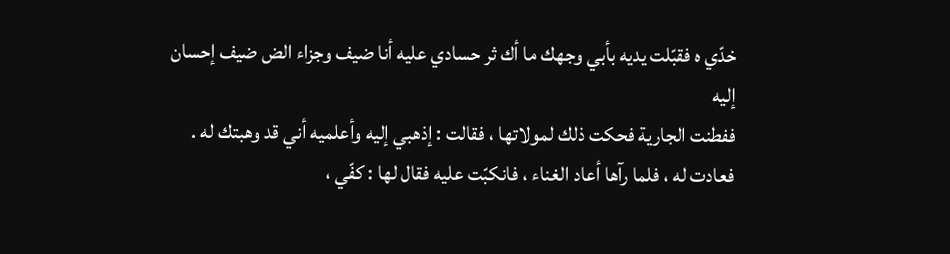خدّي ه فقبّلت يديه بأبي وجهك ما أك ثر حسادي عليه أنا ضيف وجزاء الض ضيف إحسان إليه
ففطنت الجارية فحكت ذلك لمولاتها ، فقالت : إذهبي إليه وأعلميه أني قد وهبتك له . فعادت له ، فلما رآها أعاد الغناء ، فانكبّت عليه فقال لها : كفّي ،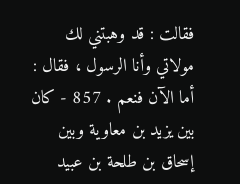فقالت : قد وهبتني لك مولاتي وأنا الرسول ، فقال : أما الآن فنعم . 857 - كان بين يزيد بن معاوية وبين إسحاق بن طلحة بن عبيد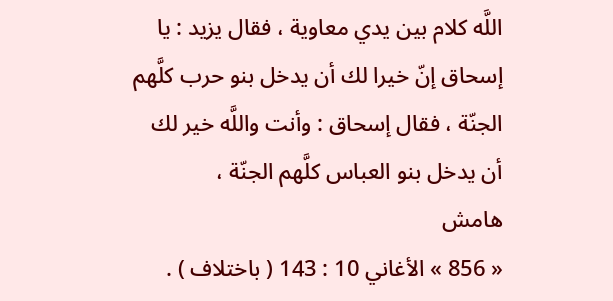اللَّه كلام بين يدي معاوية ، فقال يزيد : يا إسحاق إنّ خيرا لك أن يدخل بنو حرب كلَّهم الجنّة ، فقال إسحاق : وأنت واللَّه خير لك أن يدخل بنو العباس كلَّهم الجنّة ،
هامش
« 856 » الأغاني 10 : 143 ( باختلاف ) .